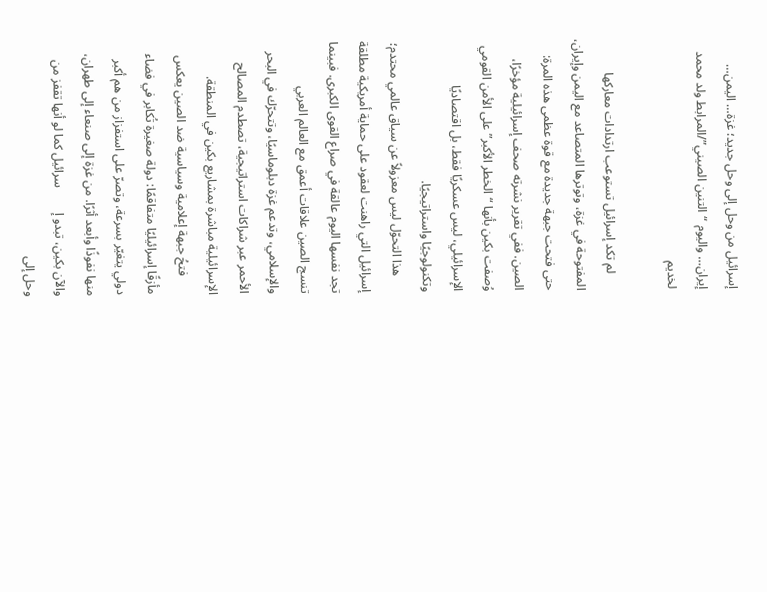إسرائيل من وحل إلى وحل جديد؛ غزة… اليمن… إيران… واليوم “التنين الصيني”/المرابط ولد محمد لخديم

     لم تكد إسرائيل تستوعب ارتدادات معاركها المفتوحة في غزة، وتوترها المتصاعد مع اليمن وإيران، حتى فتحت جبهة جديدة مع قوة عظمى هذه المرة: الصين. ففي تقرير نشرته صحف إسرائيلية مؤخرًا، وُصفت بكين بأنها “الخطر الأكبر” على الأمن القومي الإسرائيلي، ليس عسكريًا فقط، بل اقتصاديًا وتكنولوجيًا واستراتيجيًا.
     هذا التحوّل ليس معزولاً عن سياق عالمي محتدم؛ إسرائيل التي راهنت لعقود على حماية أمريكية مطلقة تجد نفسها اليوم عالقة في صراع القوى الكبرى. فبينما تنسج الصين علاقات أعمق مع العالم العربي والإسلامي، وتدعم غزة دبلوماسيًا، وتتحرّك في البحر الأحمر عبر شراكات استراتيجية، تصطدم المصالح الإسرائيلية مباشرة بمشاريع بكين في المنطقة.
      فتحُ جبهة إعلامية وسياسية ضد الصين يعكس مأزقًا إسرائيليًا متفاقمًا: دولة صغيرة تُكابر في فضاء دولي يتغيّر بسرعة، وتصرّ على استفزاز من هم أكبر منها نفوذًا وأبعد أثرًا. من غزة إلى صنعاء إلى طهران، والآن بكين، تبدو إ        سرائيل كما لو أنها تقفز من وحل إلى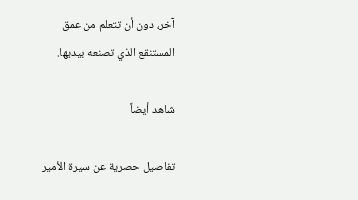آخر، دون أن تتعلم من عمق المستنقع الذي تصنعه بيديها.

شاهد أيضاً

تفاصيل حصرية عن سيرة الأمير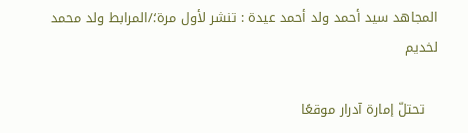المجاهد سيد أحمد ولد أحمد عيدة : تنشر لأول مرة؛/المرابط ولد محمد لخديم

   تحتلّ إمارة آدرار موقعًا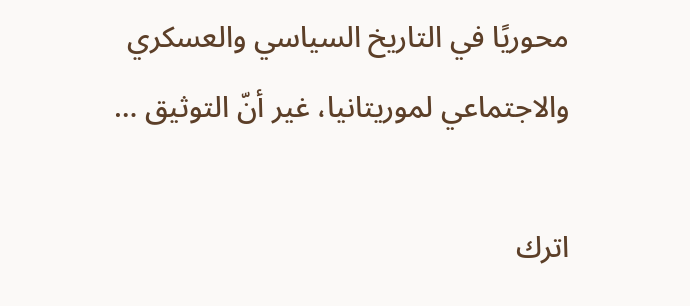محوريًا في التاريخ السياسي والعسكري والاجتماعي لموريتانيا، غير أنّ التوثيق …

اترك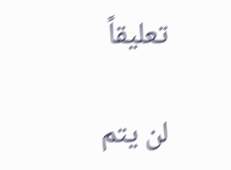تعليقاً

لن يتم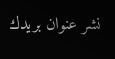نشر عنوان بريدك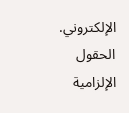الإلكتروني. الحقول الإلزامية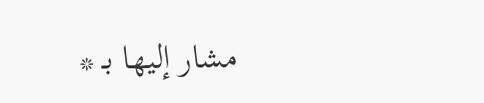مشار إليها بـ *